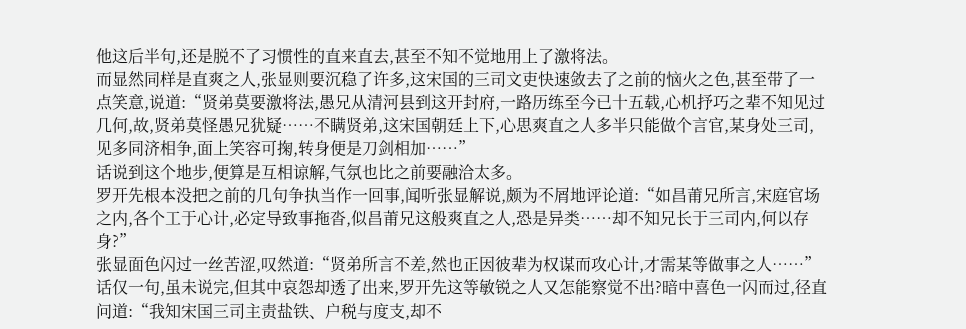他这后半句,还是脱不了习惯性的直来直去,甚至不知不觉地用上了激将法。
而显然同样是直爽之人,张显则要沉稳了许多,这宋国的三司文吏快速敛去了之前的恼火之色,甚至带了一点笑意,说道:“贤弟莫要激将法,愚兄从清河县到这开封府,一路历练至今已十五载,心机抒巧之辈不知见过几何,故,贤弟莫怪愚兄犹疑……不瞒贤弟,这宋国朝廷上下,心思爽直之人多半只能做个言官,某身处三司,见多同济相争,面上笑容可掬,转身便是刀剑相加……”
话说到这个地步,便算是互相谅解,气氛也比之前要融洽太多。
罗开先根本没把之前的几句争执当作一回事,闻听张显解说,颇为不屑地评论道:“如昌莆兄所言,宋庭官场之内,各个工于心计,必定导致事拖沓,似昌莆兄这般爽直之人,恐是异类……却不知兄长于三司内,何以存身?”
张显面色闪过一丝苦涩,叹然道:“贤弟所言不差,然也正因彼辈为权谋而攻心计,才需某等做事之人……”
话仅一句,虽未说完,但其中哀怨却透了出来,罗开先这等敏锐之人又怎能察觉不出?暗中喜色一闪而过,径直问道:“我知宋国三司主责盐铁、户税与度支,却不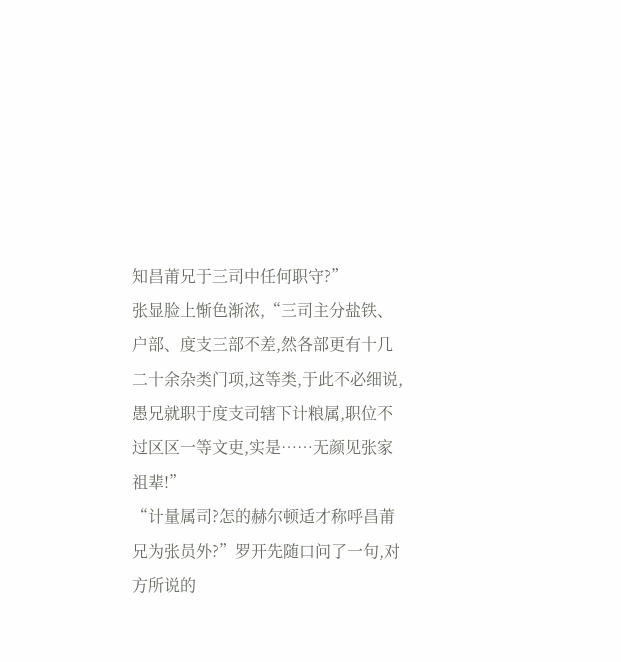知昌莆兄于三司中任何职守?”
张显脸上惭色渐浓,“三司主分盐铁、户部、度支三部不差,然各部更有十几二十余杂类门项,这等类,于此不必细说,愚兄就职于度支司辖下计粮属,职位不过区区一等文吏,实是……无颜见张家祖辈!”
“计量属司?怎的赫尔顿适才称呼昌莆兄为张员外?”罗开先随口问了一句,对方所说的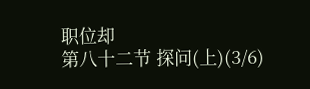职位却
第八十二节 探问(上)(3/6)